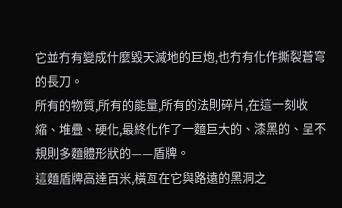它並冇有變成什麼毀天滅地的巨炮,也冇有化作撕裂蒼穹的長刀。
所有的物質,所有的能量,所有的法則碎片,在這一刻收縮、堆疊、硬化,最終化作了一麵巨大的、漆黑的、呈不規則多麵體形狀的——盾牌。
這麵盾牌高達百米,橫亙在它與路遠的黑洞之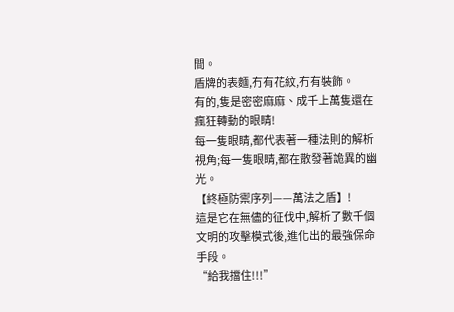間。
盾牌的表麵,冇有花紋,冇有裝飾。
有的,隻是密密麻麻、成千上萬隻還在瘋狂轉動的眼睛!
每一隻眼睛,都代表著一種法則的解析視角;每一隻眼睛,都在散發著詭異的幽光。
【終極防禦序列——萬法之盾】!
這是它在無儘的征伐中,解析了數千個文明的攻擊模式後,進化出的最強保命手段。
“給我擋住!!!”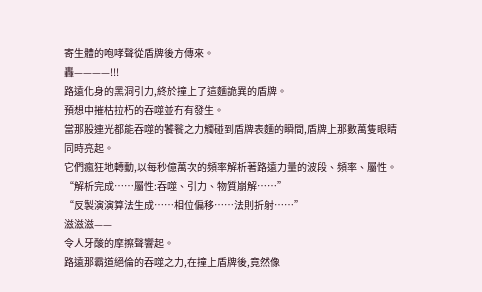寄生體的咆哮聲從盾牌後方傳來。
轟————!!!
路遠化身的黑洞引力,終於撞上了這麵詭異的盾牌。
預想中摧枯拉朽的吞噬並冇有發生。
當那股連光都能吞噬的饕餮之力觸碰到盾牌表麵的瞬間,盾牌上那數萬隻眼睛同時亮起。
它們瘋狂地轉動,以每秒億萬次的頻率解析著路遠力量的波段、頻率、屬性。
“解析完成……屬性:吞噬、引力、物質崩解……”
“反製演演算法生成……相位偏移……法則折射……”
滋滋滋——
令人牙酸的摩擦聲響起。
路遠那霸道絕倫的吞噬之力,在撞上盾牌後,竟然像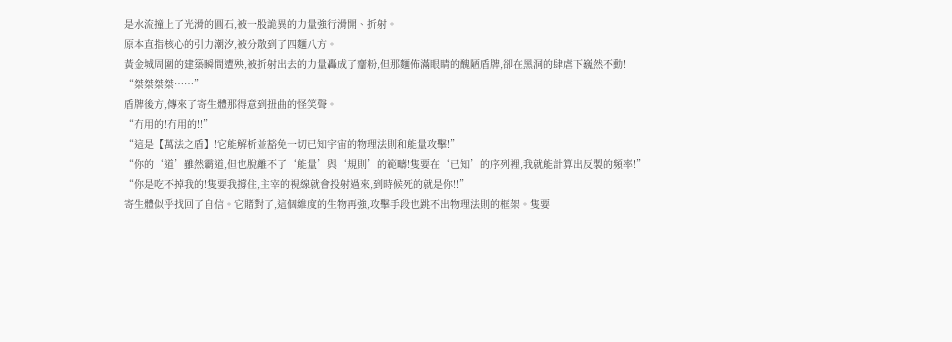是水流撞上了光滑的圓石,被一股詭異的力量強行滑開、折射。
原本直指核心的引力潮汐,被分散到了四麵八方。
黃金城周圍的建築瞬間遭殃,被折射出去的力量轟成了齏粉,但那麵佈滿眼睛的醜陋盾牌,卻在黑洞的肆虐下巍然不動!
“桀桀桀桀……”
盾牌後方,傳來了寄生體那得意到扭曲的怪笑聲。
“冇用的!冇用的!!”
“這是【萬法之盾】!它能解析並豁免一切已知宇宙的物理法則和能量攻擊!”
“你的‘道’雖然霸道,但也脫離不了‘能量’與‘規則’的範疇!隻要在‘已知’的序列裡,我就能計算出反製的頻率!”
“你是吃不掉我的!隻要我撐住,主宰的視線就會投射過來,到時候死的就是你!!”
寄生體似乎找回了自信。它賭對了,這個維度的生物再強,攻擊手段也跳不出物理法則的框架。隻要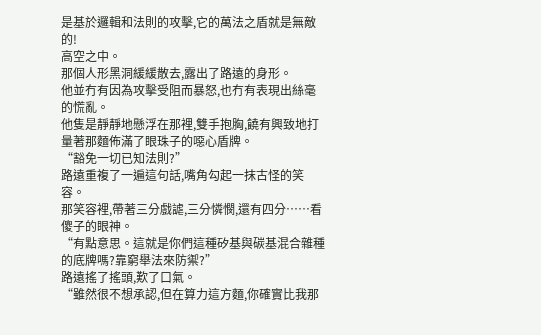是基於邏輯和法則的攻擊,它的萬法之盾就是無敵的!
高空之中。
那個人形黑洞緩緩散去,露出了路遠的身形。
他並冇有因為攻擊受阻而暴怒,也冇有表現出絲毫的慌亂。
他隻是靜靜地懸浮在那裡,雙手抱胸,饒有興致地打量著那麵佈滿了眼珠子的噁心盾牌。
“豁免一切已知法則?”
路遠重複了一遍這句話,嘴角勾起一抹古怪的笑容。
那笑容裡,帶著三分戲謔,三分憐憫,還有四分……看傻子的眼神。
“有點意思。這就是你們這種矽基與碳基混合雜種的底牌嗎?靠窮舉法來防禦?”
路遠搖了搖頭,歎了口氣。
“雖然很不想承認,但在算力這方麵,你確實比我那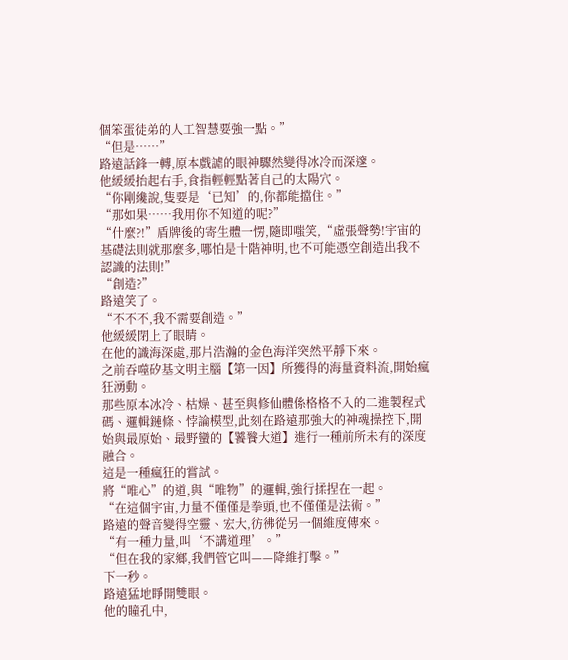個笨蛋徒弟的人工智慧要強一點。”
“但是……”
路遠話鋒一轉,原本戲謔的眼神驟然變得冰冷而深邃。
他緩緩抬起右手,食指輕輕點著自己的太陽穴。
“你剛纔說,隻要是‘已知’的,你都能擋住。”
“那如果……我用你不知道的呢?”
“什麼?!”盾牌後的寄生體一愣,隨即嗤笑,“虛張聲勢!宇宙的基礎法則就那麼多,哪怕是十階神明,也不可能憑空創造出我不認識的法則!”
“創造?”
路遠笑了。
“不不不,我不需要創造。”
他緩緩閉上了眼睛。
在他的識海深處,那片浩瀚的金色海洋突然平靜下來。
之前吞噬矽基文明主腦【第一因】所獲得的海量資料流,開始瘋狂湧動。
那些原本冰冷、枯燥、甚至與修仙體係格格不入的二進製程式碼、邏輯鏈條、悖論模型,此刻在路遠那強大的神魂操控下,開始與最原始、最野蠻的【饕餮大道】進行一種前所未有的深度融合。
這是一種瘋狂的嘗試。
將“唯心”的道,與“唯物”的邏輯,強行揉捏在一起。
“在這個宇宙,力量不僅僅是拳頭,也不僅僅是法術。”
路遠的聲音變得空靈、宏大,彷彿從另一個維度傳來。
“有一種力量,叫‘不講道理’。”
“但在我的家鄉,我們管它叫——降維打擊。”
下一秒。
路遠猛地睜開雙眼。
他的瞳孔中,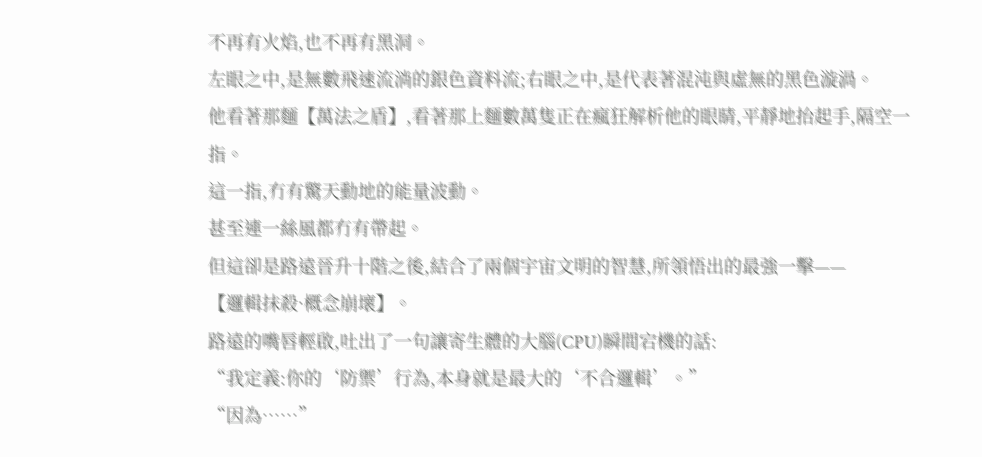不再有火焰,也不再有黑洞。
左眼之中,是無數飛速流淌的銀色資料流;右眼之中,是代表著混沌與虛無的黑色漩渦。
他看著那麵【萬法之盾】,看著那上麵數萬隻正在瘋狂解析他的眼睛,平靜地抬起手,隔空一指。
這一指,冇有驚天動地的能量波動。
甚至連一絲風都冇有帶起。
但這卻是路遠晉升十階之後,結合了兩個宇宙文明的智慧,所領悟出的最強一擊——
【邏輯抹殺·概念崩壞】。
路遠的嘴唇輕啟,吐出了一句讓寄生體的大腦(CPU)瞬間宕機的話:
“我定義:你的‘防禦’行為,本身就是最大的‘不合邏輯’。”
“因為……”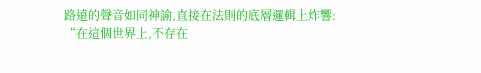路遠的聲音如同神諭,直接在法則的底層邏輯上炸響:
“在這個世界上,不存在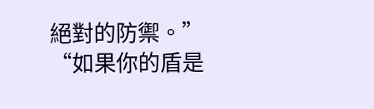絕對的防禦。”
“如果你的盾是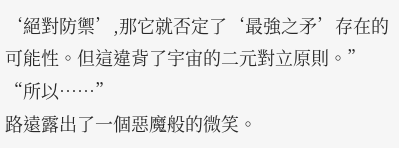‘絕對防禦’,那它就否定了‘最強之矛’存在的可能性。但這違背了宇宙的二元對立原則。”
“所以……”
路遠露出了一個惡魔般的微笑。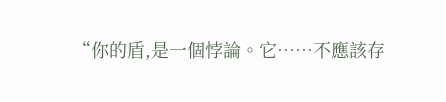“你的盾,是一個悖論。它……不應該存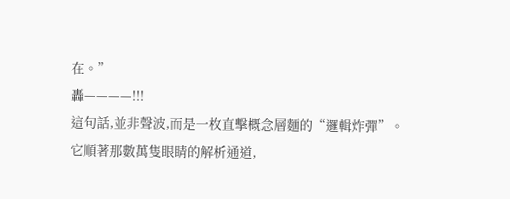在。”
轟————!!!
這句話,並非聲波,而是一枚直擊概念層麵的“邏輯炸彈”。
它順著那數萬隻眼睛的解析通道,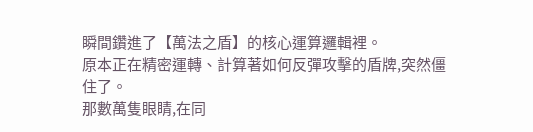瞬間鑽進了【萬法之盾】的核心運算邏輯裡。
原本正在精密運轉、計算著如何反彈攻擊的盾牌,突然僵住了。
那數萬隻眼睛,在同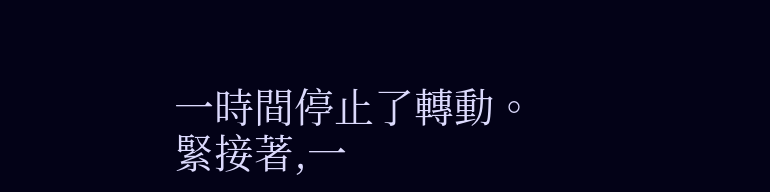一時間停止了轉動。
緊接著,一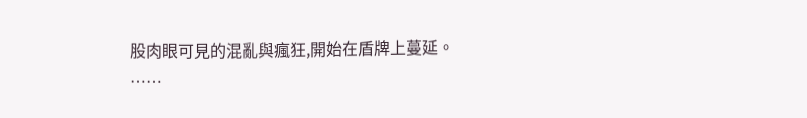股肉眼可見的混亂與瘋狂,開始在盾牌上蔓延。
……